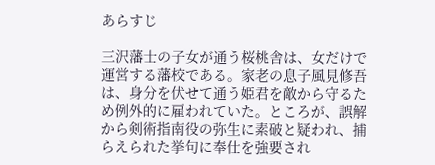あらすじ

三沢藩士の子女が通う桜桃舎は、女だけで運営する藩校である。家老の息子風見修吾は、身分を伏せて通う姫君を敵から守るため例外的に雇われていた。ところが、誤解から剣術指南役の弥生に素破と疑われ、捕らえられた挙句に奉仕を強要され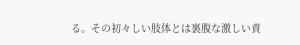る。その初々しい肢体とは裏腹な激しい責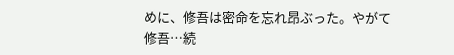めに、修吾は密命を忘れ昂ぶった。やがて修吾…続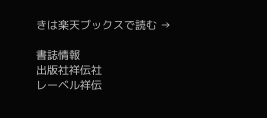きは楽天ブックスで読む →

書誌情報
出版社祥伝社
レーベル祥伝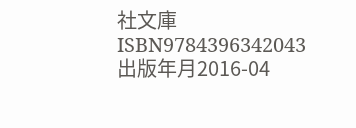社文庫
ISBN9784396342043
出版年月2016-04